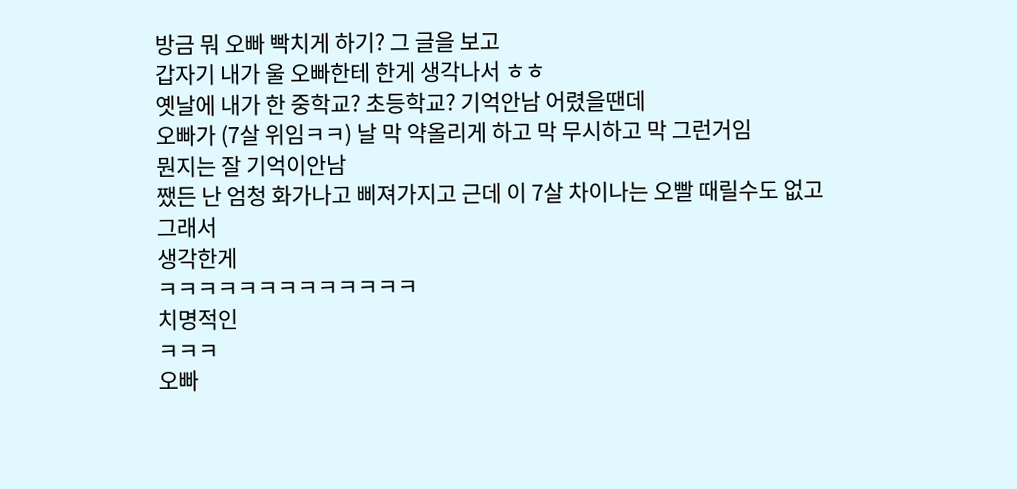방금 뭐 오빠 빡치게 하기? 그 글을 보고
갑자기 내가 울 오빠한테 한게 생각나서 ㅎㅎ
옛날에 내가 한 중학교? 초등학교? 기억안남 어렸을땐데
오빠가 (7살 위임ㅋㅋ) 날 막 약올리게 하고 막 무시하고 막 그런거임
뭔지는 잘 기억이안남
쨌든 난 엄청 화가나고 삐져가지고 근데 이 7살 차이나는 오빨 때릴수도 없고
그래서
생각한게
ㅋㅋㅋㅋㅋㅋㅋㅋㅋㅋㅋㅋㅋ
치명적인
ㅋㅋㅋ
오빠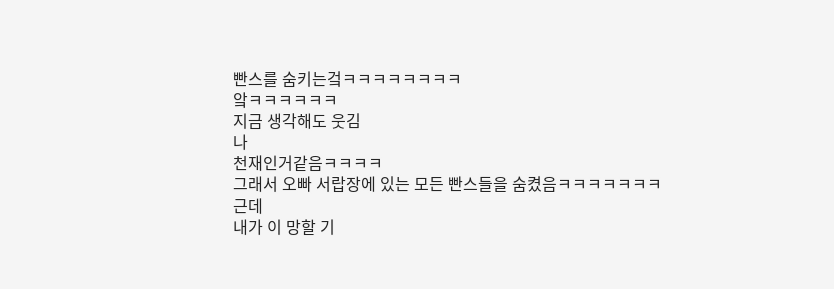빤스를 숨키는겈ㅋㅋㅋㅋㅋㅋㅋㅋ
앜ㅋㅋㅋㅋㅋㅋ
지금 생각해도 웃김
나
천재인거같음ㅋㅋㅋㅋ
그래서 오빠 서랍장에 있는 모든 빤스들을 숨켰음ㅋㅋㅋㅋㅋㅋㅋ
근데
내가 이 망할 기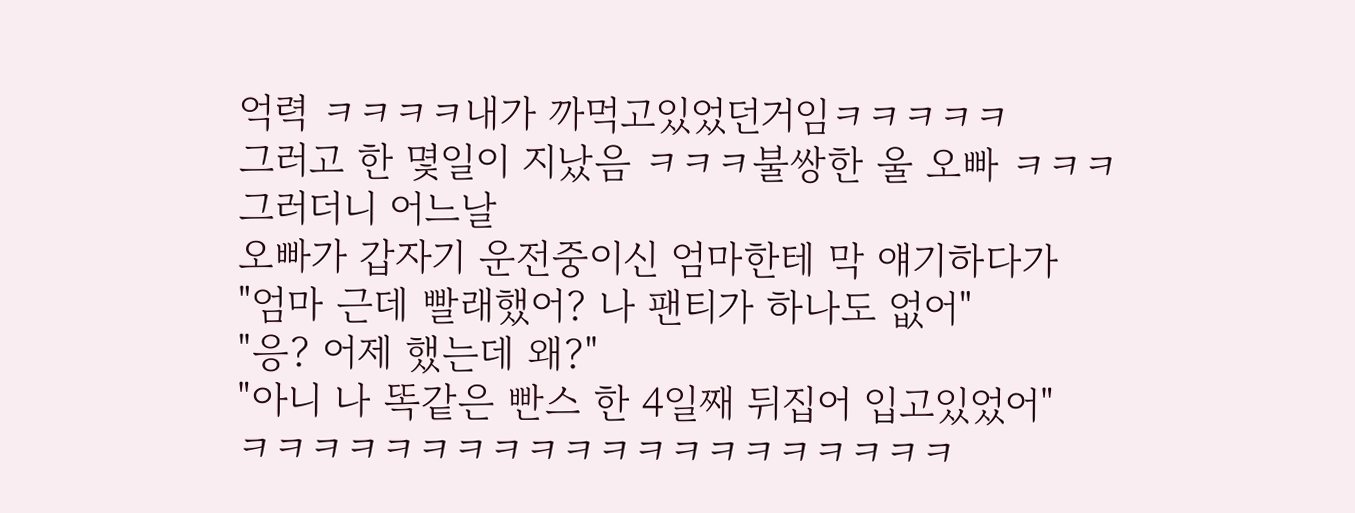억력 ㅋㅋㅋㅋ내가 까먹고있었던거임ㅋㅋㅋㅋㅋ
그러고 한 몇일이 지났음 ㅋㅋㅋ불쌍한 울 오빠 ㅋㅋㅋ
그러더니 어느날
오빠가 갑자기 운전중이신 엄마한테 막 얘기하다가
"엄마 근데 빨래했어? 나 팬티가 하나도 없어"
"응? 어제 했는데 왜?"
"아니 나 똑같은 빤스 한 4일째 뒤집어 입고있었어"
ㅋㅋㅋㅋㅋㅋㅋㅋㅋㅋㅋㅋㅋㅋㅋㅋㅋㅋㅋㅋ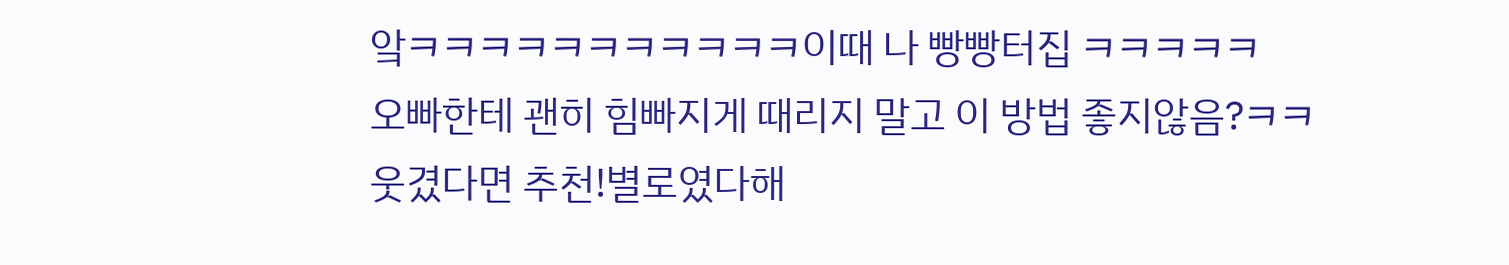앜ㅋㅋㅋㅋㅋㅋㅋㅋㅋㅋㅋ이때 나 빵빵터집 ㅋㅋㅋㅋㅋ
오빠한테 괜히 힘빠지게 때리지 말고 이 방법 좋지않음?ㅋㅋ
웃겼다면 추천!별로였다해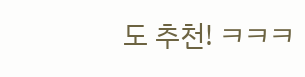도 추천! ㅋㅋㅋ